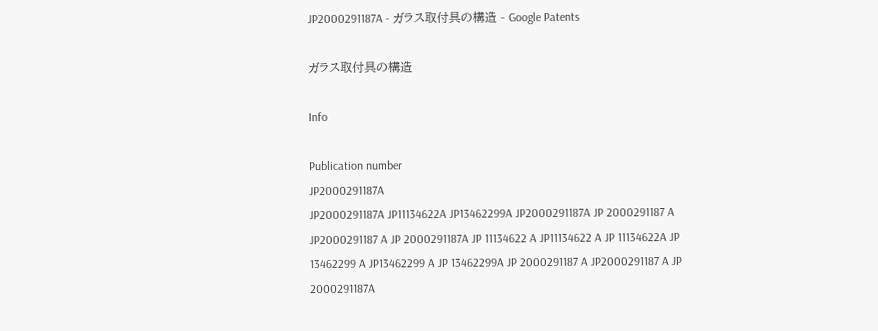JP2000291187A - ガラス取付具の構造 - Google Patents

ガラス取付具の構造

Info

Publication number
JP2000291187A
JP2000291187A JP11134622A JP13462299A JP2000291187A JP 2000291187 A JP2000291187 A JP 2000291187A JP 11134622 A JP11134622 A JP 11134622A JP 13462299 A JP13462299 A JP 13462299A JP 2000291187 A JP2000291187 A JP 2000291187A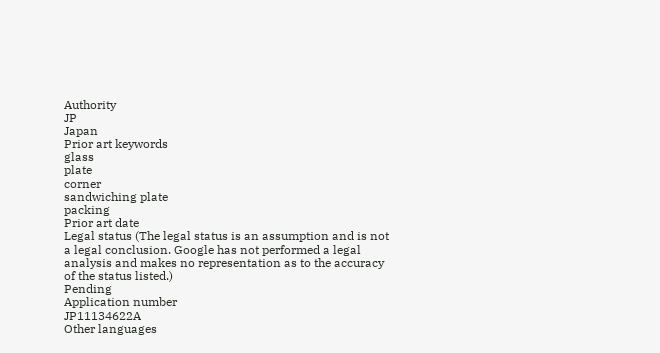Authority
JP
Japan
Prior art keywords
glass
plate
corner
sandwiching plate
packing
Prior art date
Legal status (The legal status is an assumption and is not a legal conclusion. Google has not performed a legal analysis and makes no representation as to the accuracy of the status listed.)
Pending
Application number
JP11134622A
Other languages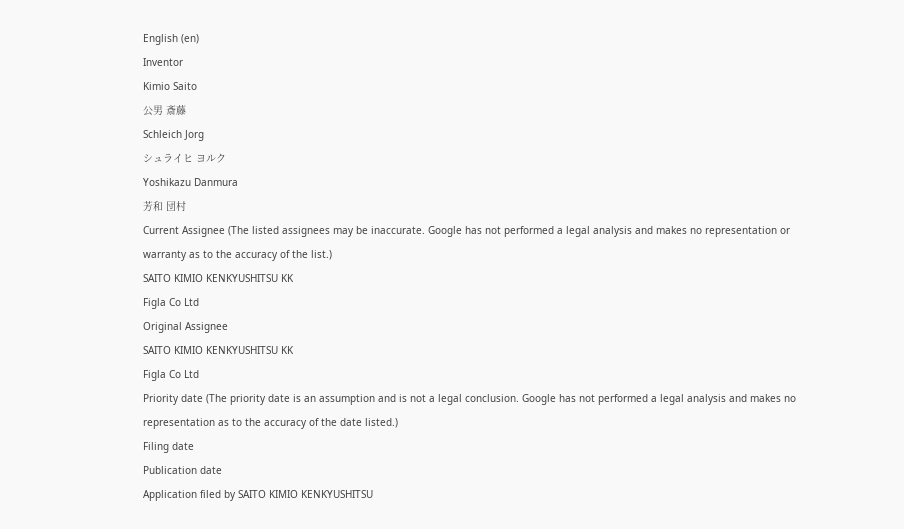English (en)
Inventor
Kimio Saito
公男 斎藤
Schleich Jorg
シュライヒ ヨルク
Yoshikazu Danmura
芳和 団村
Current Assignee (The listed assignees may be inaccurate. Google has not performed a legal analysis and makes no representation or warranty as to the accuracy of the list.)
SAITO KIMIO KENKYUSHITSU KK
Figla Co Ltd
Original Assignee
SAITO KIMIO KENKYUSHITSU KK
Figla Co Ltd
Priority date (The priority date is an assumption and is not a legal conclusion. Google has not performed a legal analysis and makes no representation as to the accuracy of the date listed.)
Filing date
Publication date
Application filed by SAITO KIMIO KENKYUSHITSU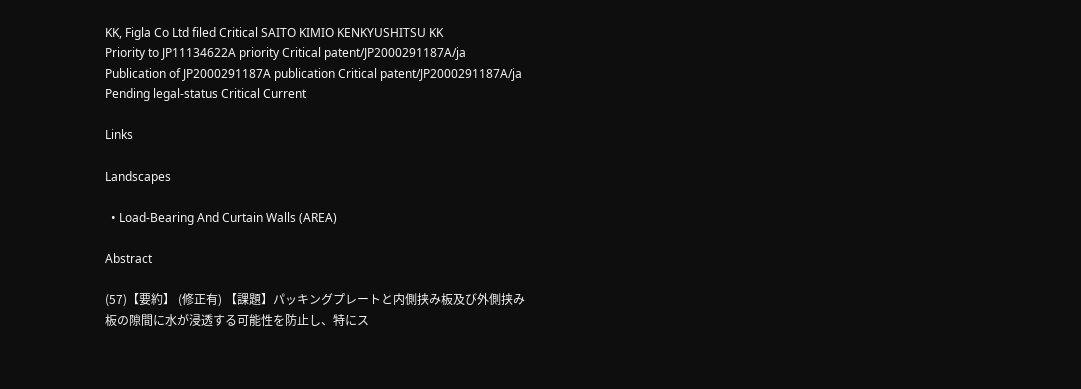KK, Figla Co Ltd filed Critical SAITO KIMIO KENKYUSHITSU KK
Priority to JP11134622A priority Critical patent/JP2000291187A/ja
Publication of JP2000291187A publication Critical patent/JP2000291187A/ja
Pending legal-status Critical Current

Links

Landscapes

  • Load-Bearing And Curtain Walls (AREA)

Abstract

(57)【要約】 (修正有) 【課題】パッキングプレートと内側挟み板及び外側挟み
板の隙間に水が浸透する可能性を防止し、特にス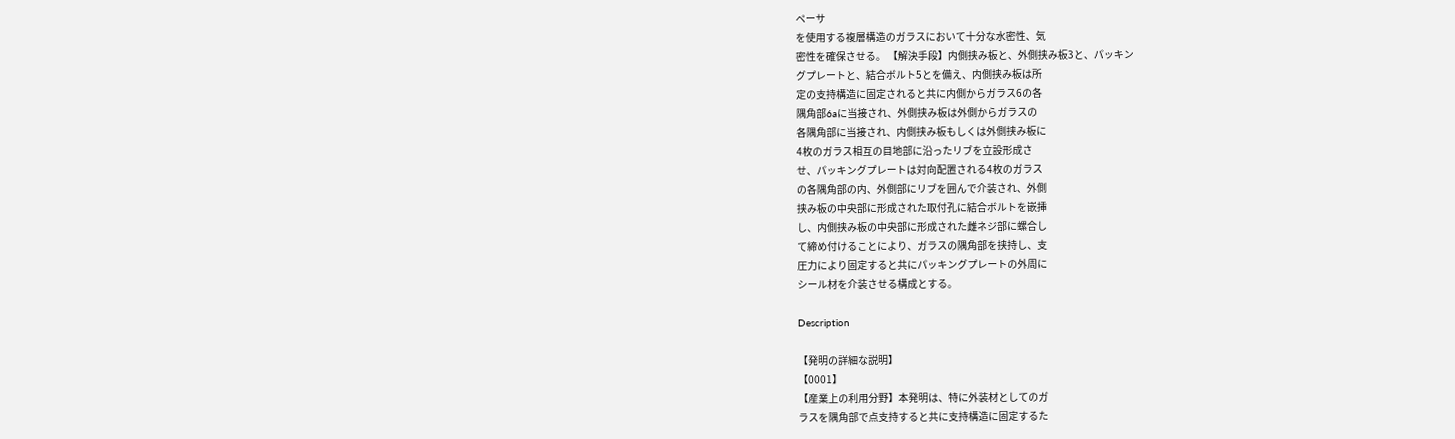ペーサ
を使用する複層構造のガラスにおいて十分な水密性、気
密性を確保させる。 【解決手段】内側挟み板と、外側挟み板3と、パッキン
グプレートと、結合ボルト5とを備え、内側挟み板は所
定の支持構造に固定されると共に内側からガラス6の各
隅角部6aに当接され、外側挟み板は外側からガラスの
各隅角部に当接され、内側挟み板もしくは外側挟み板に
4枚のガラス相互の目地部に沿ったリブを立設形成さ
せ、パッキングプレートは対向配置される4枚のガラス
の各隅角部の内、外側部にリブを囲んで介装され、外側
挟み板の中央部に形成された取付孔に結合ボルトを嵌挿
し、内側挟み板の中央部に形成された雌ネジ部に螺合し
て締め付けることにより、ガラスの隅角部を挟持し、支
圧力により固定すると共にパッキングプレートの外周に
シール材を介装させる構成とする。

Description

【発明の詳細な説明】
【0001】
【産業上の利用分野】本発明は、特に外装材としてのガ
ラスを隅角部で点支持すると共に支持構造に固定するた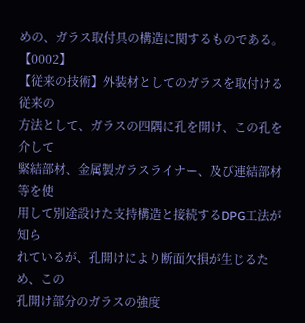めの、ガラス取付具の構造に関するものである。
【0002】
【従来の技術】外装材としてのガラスを取付ける従来の
方法として、ガラスの四隅に孔を開け、この孔を介して
緊結部材、金属製ガラスライナー、及び連結部材等を使
用して別途設けた支持構造と接続するDPG工法が知ら
れているが、孔開けにより断面欠損が生じるため、この
孔開け部分のガラスの強度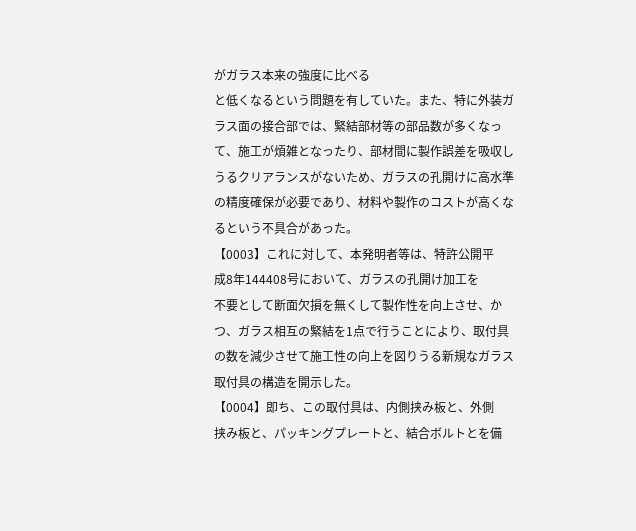がガラス本来の強度に比べる
と低くなるという問題を有していた。また、特に外装ガ
ラス面の接合部では、緊結部材等の部品数が多くなっ
て、施工が煩雑となったり、部材間に製作誤差を吸収し
うるクリアランスがないため、ガラスの孔開けに高水準
の精度確保が必要であり、材料や製作のコストが高くな
るという不具合があった。
【0003】これに対して、本発明者等は、特許公開平
成8年144408号において、ガラスの孔開け加工を
不要として断面欠損を無くして製作性を向上させ、か
つ、ガラス相互の緊結を1点で行うことにより、取付具
の数を減少させて施工性の向上を図りうる新規なガラス
取付具の構造を開示した。
【0004】即ち、この取付具は、内側挟み板と、外側
挟み板と、パッキングプレートと、結合ボルトとを備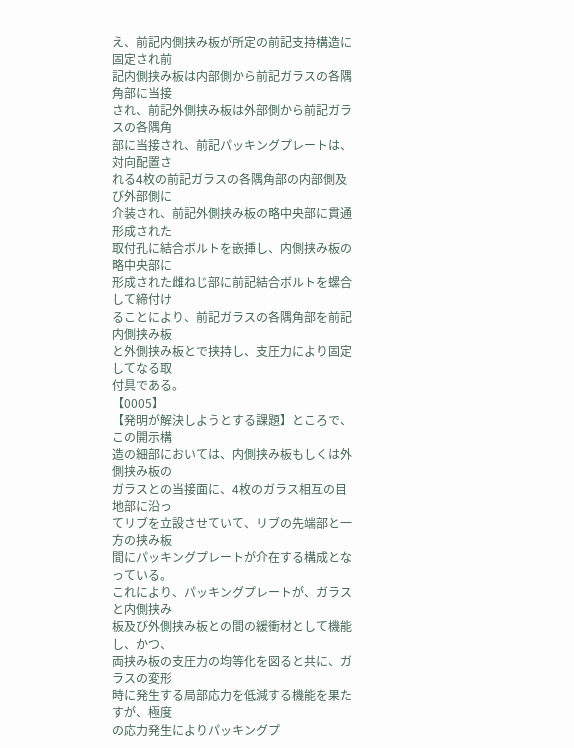え、前記内側挟み板が所定の前記支持構造に固定され前
記内側挟み板は内部側から前記ガラスの各隅角部に当接
され、前記外側挟み板は外部側から前記ガラスの各隅角
部に当接され、前記パッキングプレートは、対向配置さ
れる4枚の前記ガラスの各隅角部の内部側及び外部側に
介装され、前記外側挟み板の略中央部に貫通形成された
取付孔に結合ボルトを嵌挿し、内側挟み板の略中央部に
形成された雌ねじ部に前記結合ボルトを螺合して締付け
ることにより、前記ガラスの各隅角部を前記内側挟み板
と外側挟み板とで挟持し、支圧力により固定してなる取
付具である。
【0005】
【発明が解決しようとする課題】ところで、この開示構
造の細部においては、内側挟み板もしくは外側挟み板の
ガラスとの当接面に、4枚のガラス相互の目地部に沿っ
てリブを立設させていて、リブの先端部と一方の挟み板
間にパッキングプレートが介在する構成となっている。
これにより、パッキングプレートが、ガラスと内側挟み
板及び外側挟み板との間の緩衝材として機能し、かつ、
両挟み板の支圧力の均等化を図ると共に、ガラスの変形
時に発生する局部応力を低減する機能を果たすが、極度
の応力発生によりパッキングプ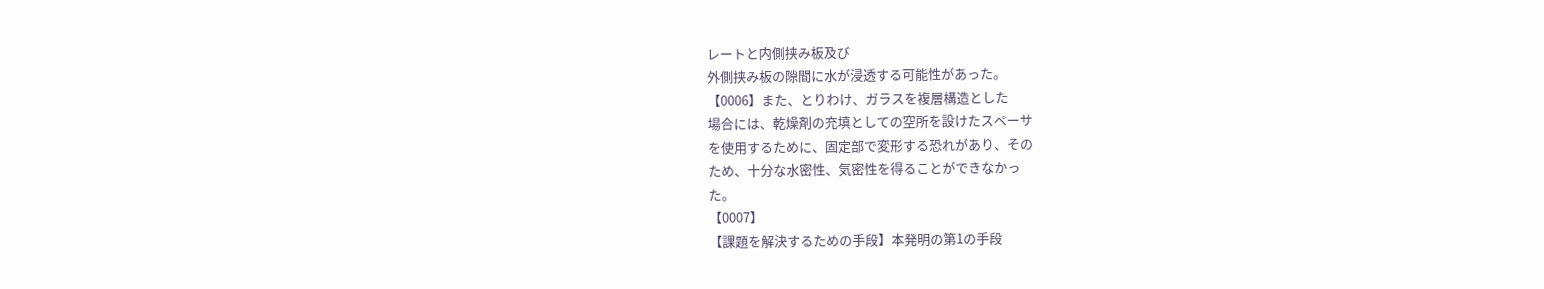レートと内側挟み板及び
外側挟み板の隙間に水が浸透する可能性があった。
【0006】また、とりわけ、ガラスを複層構造とした
場合には、乾燥剤の充填としての空所を設けたスペーサ
を使用するために、固定部で変形する恐れがあり、その
ため、十分な水密性、気密性を得ることができなかっ
た。
【0007】
【課題を解決するための手段】本発明の第1の手段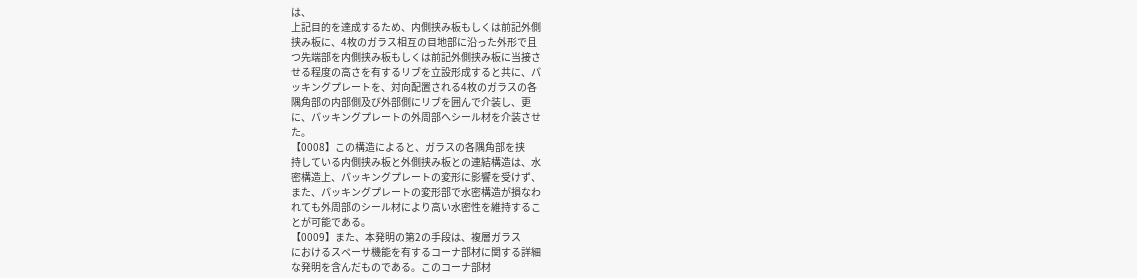は、
上記目的を達成するため、内側挟み板もしくは前記外側
挟み板に、4枚のガラス相互の目地部に沿った外形で且
つ先端部を内側挟み板もしくは前記外側挟み板に当接さ
せる程度の高さを有するリブを立設形成すると共に、パ
ッキングプレートを、対向配置される4枚のガラスの各
隅角部の内部側及び外部側にリブを囲んで介装し、更
に、パッキングプレートの外周部へシール材を介装させ
た。
【0008】この構造によると、ガラスの各隅角部を挟
持している内側挟み板と外側挟み板との連結構造は、水
密構造上、パッキングプレートの変形に影響を受けず、
また、パッキングプレートの変形部で水密構造が損なわ
れても外周部のシール材により高い水密性を維持するこ
とが可能である。
【0009】また、本発明の第2の手段は、複層ガラス
におけるスペーサ機能を有するコーナ部材に関する詳細
な発明を含んだものである。このコーナ部材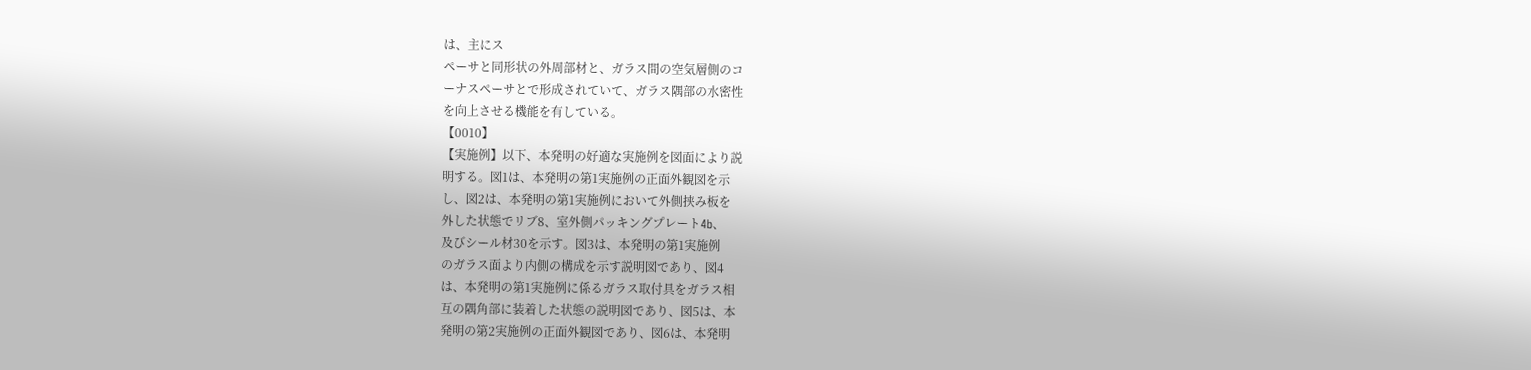は、主にス
ペーサと同形状の外周部材と、ガラス間の空気層側のコ
ーナスペーサとで形成されていて、ガラス隅部の水密性
を向上させる機能を有している。
【0010】
【実施例】以下、本発明の好適な実施例を図面により説
明する。図1は、本発明の第1実施例の正面外観図を示
し、図2は、本発明の第1実施例において外側挟み板を
外した状態でリブ8、室外側パッキングプレート4b、
及びシール材30を示す。図3は、本発明の第1実施例
のガラス面より内側の構成を示す説明図であり、図4
は、本発明の第1実施例に係るガラス取付具をガラス相
互の隅角部に装着した状態の説明図であり、図5は、本
発明の第2実施例の正面外観図であり、図6は、本発明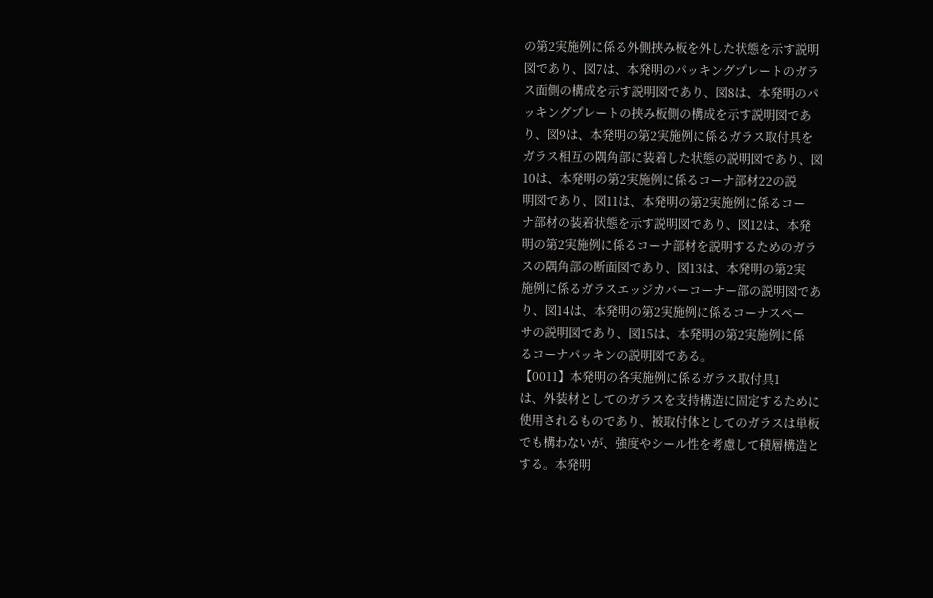の第2実施例に係る外側挟み板を外した状態を示す説明
図であり、図7は、本発明のパッキングプレートのガラ
ス面側の構成を示す説明図であり、図8は、本発明のパ
ッキングプレートの挟み板側の構成を示す説明図であ
り、図9は、本発明の第2実施例に係るガラス取付具を
ガラス相互の隅角部に装着した状態の説明図であり、図
10は、本発明の第2実施例に係るコーナ部材22の説
明図であり、図11は、本発明の第2実施例に係るコー
ナ部材の装着状態を示す説明図であり、図12は、本発
明の第2実施例に係るコーナ部材を説明するためのガラ
スの隅角部の断面図であり、図13は、本発明の第2実
施例に係るガラスエッジカバーコーナー部の説明図であ
り、図14は、本発明の第2実施例に係るコーナスペー
サの説明図であり、図15は、本発明の第2実施例に係
るコーナパッキンの説明図である。
【0011】本発明の各実施例に係るガラス取付具1
は、外装材としてのガラスを支持構造に固定するために
使用されるものであり、被取付体としてのガラスは単板
でも構わないが、強度やシール性を考慮して積層構造と
する。本発明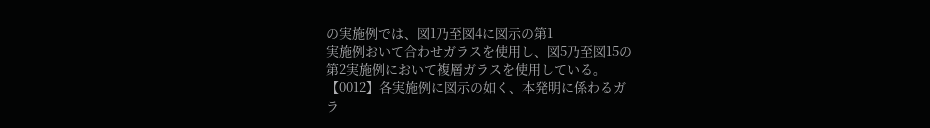の実施例では、図1乃至図4に図示の第1
実施例おいて合わせガラスを使用し、図5乃至図15の
第2実施例において複層ガラスを使用している。
【0012】各実施例に図示の如く、本発明に係わるガ
ラ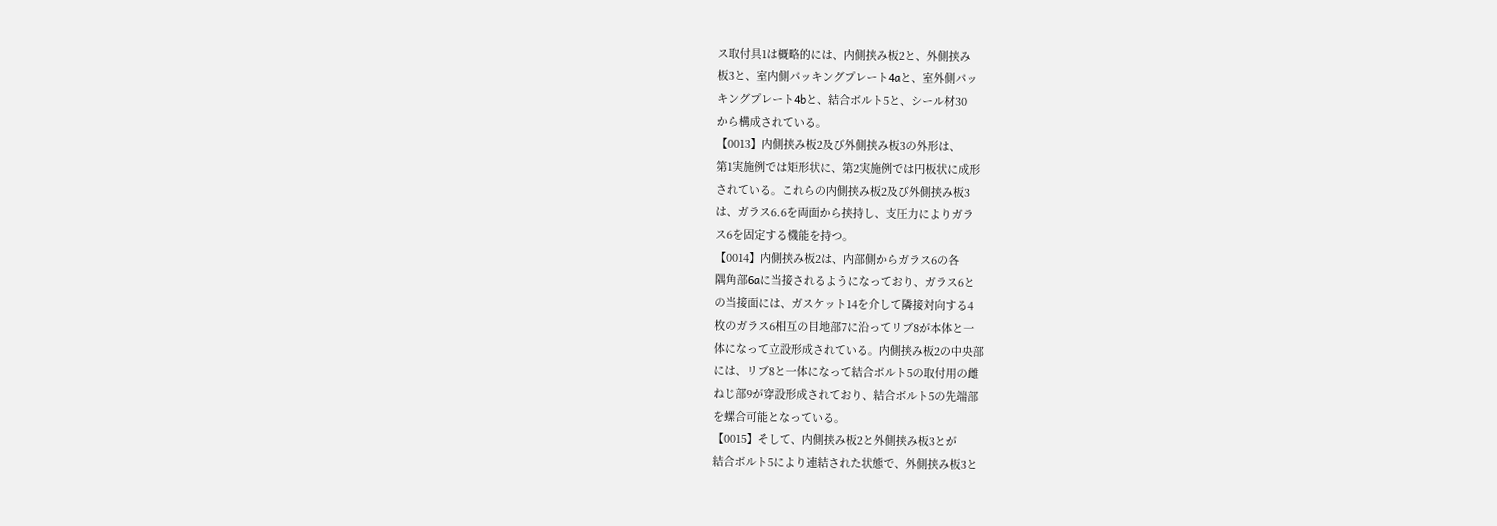ス取付具1は概略的には、内側挟み板2と、外側挟み
板3と、室内側パッキングプレート4aと、室外側パッ
キングプレート4bと、結合ボルト5と、シール材30
から構成されている。
【0013】内側挟み板2及び外側挟み板3の外形は、
第1実施例では矩形状に、第2実施例では円板状に成形
されている。これらの内側挟み板2及び外側挟み板3
は、ガラス6.6を両面から挟持し、支圧力によりガラ
ス6を固定する機能を持つ。
【0014】内側挟み板2は、内部側からガラス6の各
隅角部6aに当接されるようになっており、ガラス6と
の当接面には、ガスケット14を介して隣接対向する4
枚のガラス6相互の目地部7に沿ってリブ8が本体と一
体になって立設形成されている。内側挟み板2の中央部
には、リブ8と一体になって結合ボルト5の取付用の雌
ねじ部9が穿設形成されており、結合ボルト5の先端部
を螺合可能となっている。
【0015】そして、内側挟み板2と外側挟み板3とが
結合ボルト5により連結された状態で、外側挟み板3と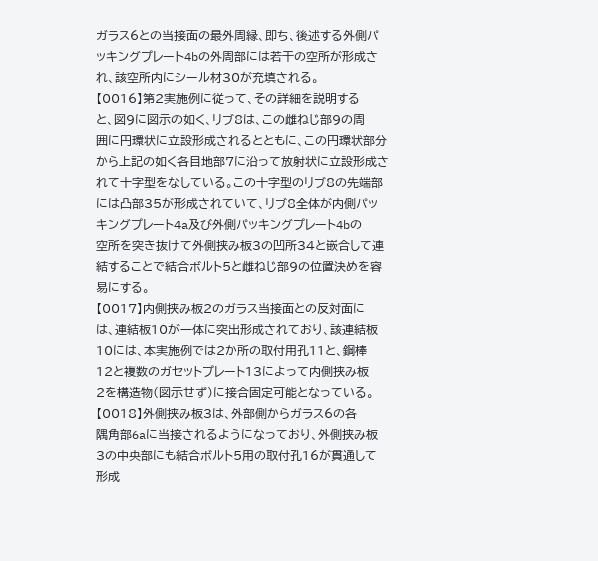ガラス6との当接面の最外周縁、即ち、後述する外側パ
ッキングプレート4bの外周部には若干の空所が形成さ
れ、該空所内にシール材30が充填される。
【0016】第2実施例に従って、その詳細を説明する
と、図9に図示の如く、リブ8は、この雌ねじ部9の周
囲に円環状に立設形成されるとともに、この円環状部分
から上記の如く各目地部7に沿って放射状に立設形成さ
れて十字型をなしている。この十字型のリブ8の先端部
には凸部35が形成されていて、リブ8全体が内側パッ
キングプレート4a及び外側パッキングプレート4bの
空所を突き抜けて外側挟み板3の凹所34と嵌合して連
結することで結合ボルト5と雌ねじ部9の位置決めを容
易にする。
【0017】内側挟み板2のガラス当接面との反対面に
は、連結板10が一体に突出形成されており、該連結板
10には、本実施例では2か所の取付用孔11と、鋼棒
12と複数のガセットプレート13によって内側挟み板
2を構造物(図示せず)に接合固定可能となっている。
【0018】外側挟み板3は、外部側からガラス6の各
隅角部6aに当接されるようになっており、外側挟み板
3の中央部にも結合ボルト5用の取付孔16が貫通して
形成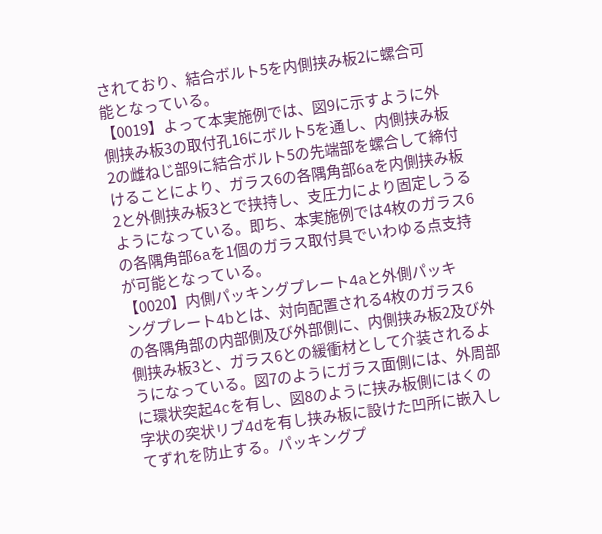されており、結合ボルト5を内側挟み板2に螺合可
能となっている。
【0019】よって本実施例では、図9に示すように外
側挟み板3の取付孔16にボルト5を通し、内側挟み板
2の雌ねじ部9に結合ボルト5の先端部を螺合して締付
けることにより、ガラス6の各隅角部6aを内側挟み板
2と外側挟み板3とで挟持し、支圧力により固定しうる
ようになっている。即ち、本実施例では4枚のガラス6
の各隅角部6aを1個のガラス取付具でいわゆる点支持
が可能となっている。
【0020】内側パッキングプレート4aと外側パッキ
ングプレート4bとは、対向配置される4枚のガラス6
の各隅角部の内部側及び外部側に、内側挟み板2及び外
側挟み板3と、ガラス6との緩衝材として介装されるよ
うになっている。図7のようにガラス面側には、外周部
に環状突起4cを有し、図8のように挟み板側にはくの
字状の突状リブ4dを有し挟み板に設けた凹所に嵌入し
てずれを防止する。パッキングプ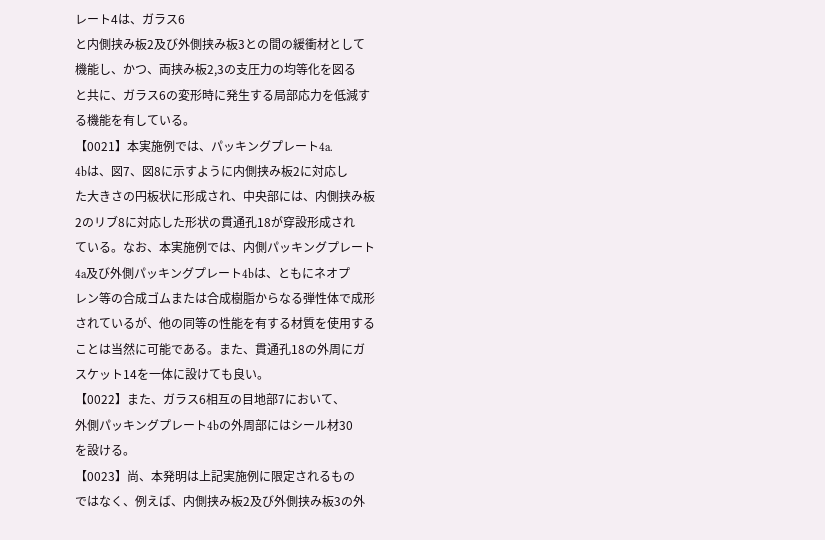レート4は、ガラス6
と内側挟み板2及び外側挟み板3との間の緩衝材として
機能し、かつ、両挟み板2,3の支圧力の均等化を図る
と共に、ガラス6の変形時に発生する局部応力を低減す
る機能を有している。
【0021】本実施例では、パッキングプレート4a.
4bは、図7、図8に示すように内側挟み板2に対応し
た大きさの円板状に形成され、中央部には、内側挟み板
2のリブ8に対応した形状の貫通孔18が穿設形成され
ている。なお、本実施例では、内側パッキングプレート
4a及び外側パッキングプレート4bは、ともにネオプ
レン等の合成ゴムまたは合成樹脂からなる弾性体で成形
されているが、他の同等の性能を有する材質を使用する
ことは当然に可能である。また、貫通孔18の外周にガ
スケット14を一体に設けても良い。
【0022】また、ガラス6相互の目地部7において、
外側パッキングプレート4bの外周部にはシール材30
を設ける。
【0023】尚、本発明は上記実施例に限定されるもの
ではなく、例えば、内側挟み板2及び外側挟み板3の外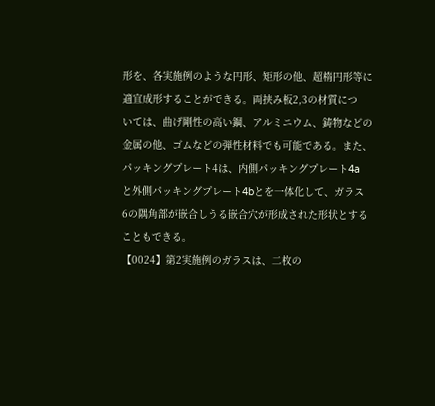形を、各実施例のような円形、矩形の他、超楕円形等に
適宜成形することができる。両挟み板2,3の材質につ
いては、曲げ剛性の高い鋼、アルミニウム、鋳物などの
金属の他、ゴムなどの弾性材料でも可能である。また、
パッキングプレート4は、内側パッキングプレート4a
と外側パッキングプレート4bとを一体化して、ガラス
6の隅角部が嵌合しうる嵌合穴が形成された形状とする
こともできる。
【0024】第2実施例のガラスは、二枚の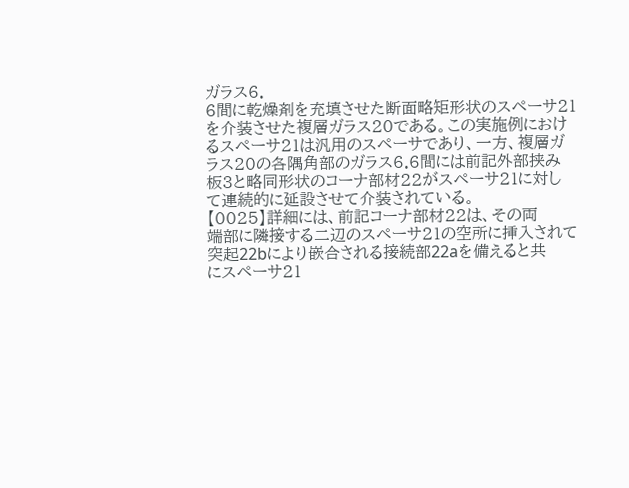ガラス6.
6間に乾燥剤を充填させた断面略矩形状のスペーサ21
を介装させた複層ガラス20である。この実施例におけ
るスペーサ21は汎用のスペーサであり、一方、複層ガ
ラス20の各隅角部のガラス6.6間には前記外部挟み
板3と略同形状のコーナ部材22がスペーサ21に対し
て連続的に延設させて介装されている。
【0025】詳細には、前記コーナ部材22は、その両
端部に隣接する二辺のスペーサ21の空所に挿入されて
突起22bにより嵌合される接続部22aを備えると共
にスペーサ21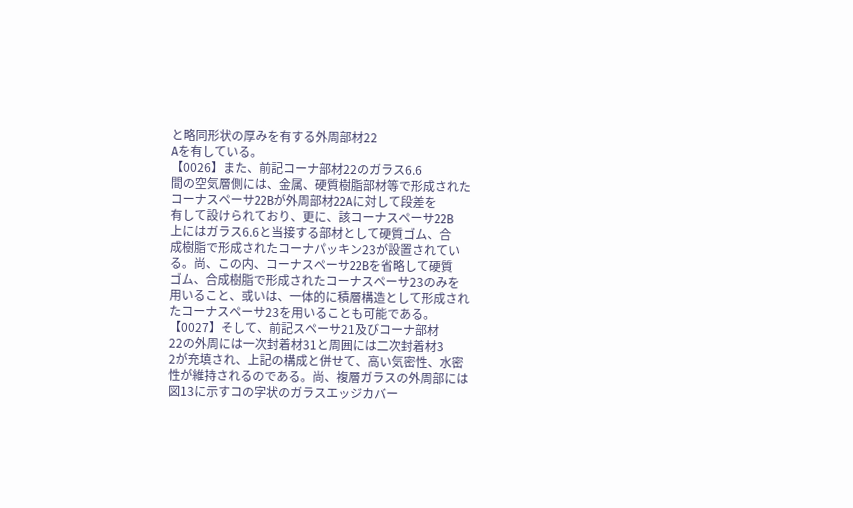と略同形状の厚みを有する外周部材22
Aを有している。
【0026】また、前記コーナ部材22のガラス6.6
間の空気層側には、金属、硬質樹脂部材等で形成された
コーナスペーサ22Bが外周部材22Aに対して段差を
有して設けられており、更に、該コーナスペーサ22B
上にはガラス6.6と当接する部材として硬質ゴム、合
成樹脂で形成されたコーナパッキン23が設置されてい
る。尚、この内、コーナスペーサ22Bを省略して硬質
ゴム、合成樹脂で形成されたコーナスペーサ23のみを
用いること、或いは、一体的に積層構造として形成され
たコーナスペーサ23を用いることも可能である。
【0027】そして、前記スペーサ21及びコーナ部材
22の外周には一次封着材31と周囲には二次封着材3
2が充填され、上記の構成と併せて、高い気密性、水密
性が維持されるのである。尚、複層ガラスの外周部には
図13に示すコの字状のガラスエッジカバー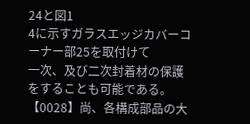24と図1
4に示すガラスエッジカバーコーナー部25を取付けて
一次、及び二次封着材の保護をすることも可能である。
【0028】尚、各構成部品の大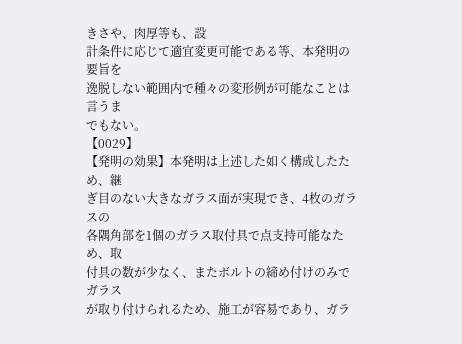きさや、肉厚等も、設
計条件に応じて適宜変更可能である等、本発明の要旨を
逸脱しない範囲内で種々の変形例が可能なことは言うま
でもない。
【0029】
【発明の効果】本発明は上述した如く構成したため、継
ぎ目のない大きなガラス面が実現でき、4枚のガラスの
各隅角部を1個のガラス取付具で点支持可能なため、取
付具の数が少なく、またボルトの締め付けのみでガラス
が取り付けられるため、施工が容易であり、ガラ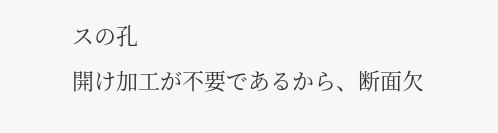スの孔
開け加工が不要であるから、断面欠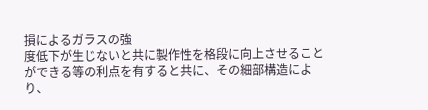損によるガラスの強
度低下が生じないと共に製作性を格段に向上させること
ができる等の利点を有すると共に、その細部構造によ
り、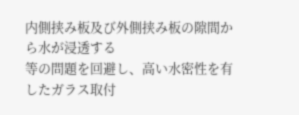内側挟み板及び外側挟み板の隙間から水が浸透する
等の問題を回避し、高い水密性を有したガラス取付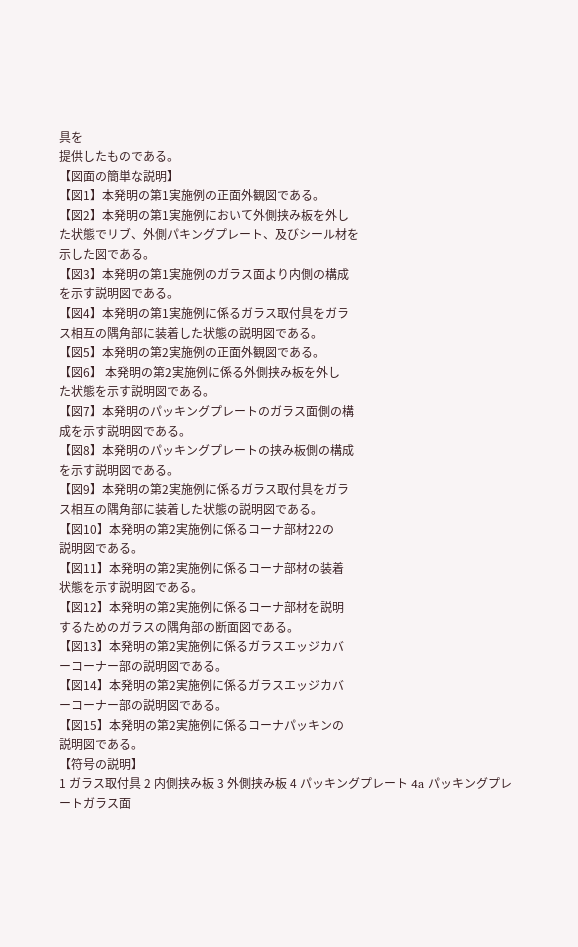具を
提供したものである。
【図面の簡単な説明】
【図1】本発明の第1実施例の正面外観図である。
【図2】本発明の第1実施例において外側挟み板を外し
た状態でリブ、外側パキングプレート、及びシール材を
示した図である。
【図3】本発明の第1実施例のガラス面より内側の構成
を示す説明図である。
【図4】本発明の第1実施例に係るガラス取付具をガラ
ス相互の隅角部に装着した状態の説明図である。
【図5】本発明の第2実施例の正面外観図である。
【図6】 本発明の第2実施例に係る外側挟み板を外し
た状態を示す説明図である。
【図7】本発明のパッキングプレートのガラス面側の構
成を示す説明図である。
【図8】本発明のパッキングプレートの挟み板側の構成
を示す説明図である。
【図9】本発明の第2実施例に係るガラス取付具をガラ
ス相互の隅角部に装着した状態の説明図である。
【図10】本発明の第2実施例に係るコーナ部材22の
説明図である。
【図11】本発明の第2実施例に係るコーナ部材の装着
状態を示す説明図である。
【図12】本発明の第2実施例に係るコーナ部材を説明
するためのガラスの隅角部の断面図である。
【図13】本発明の第2実施例に係るガラスエッジカバ
ーコーナー部の説明図である。
【図14】本発明の第2実施例に係るガラスエッジカバ
ーコーナー部の説明図である。
【図15】本発明の第2実施例に係るコーナパッキンの
説明図である。
【符号の説明】
1 ガラス取付具 2 内側挟み板 3 外側挟み板 4 パッキングプレート 4a パッキングプレートガラス面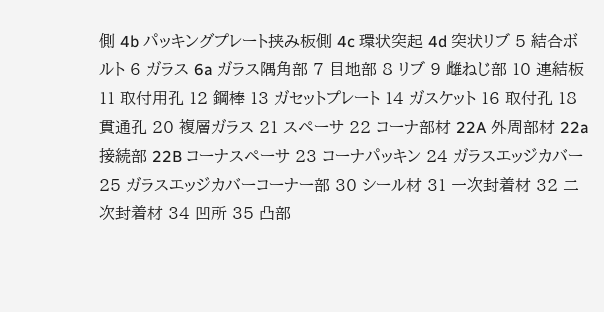側 4b パッキングプレート挟み板側 4c 環状突起 4d 突状リブ 5 結合ボルト 6 ガラス 6a ガラス隅角部 7 目地部 8 リブ 9 雌ねじ部 10 連結板 11 取付用孔 12 鋼棒 13 ガセットプレート 14 ガスケット 16 取付孔 18 貫通孔 20 複層ガラス 21 スペーサ 22 コーナ部材 22A 外周部材 22a 接続部 22B コーナスペーサ 23 コーナパッキン 24 ガラスエッジカバー 25 ガラスエッジカバーコーナー部 30 シール材 31 一次封着材 32 二次封着材 34 凹所 35 凸部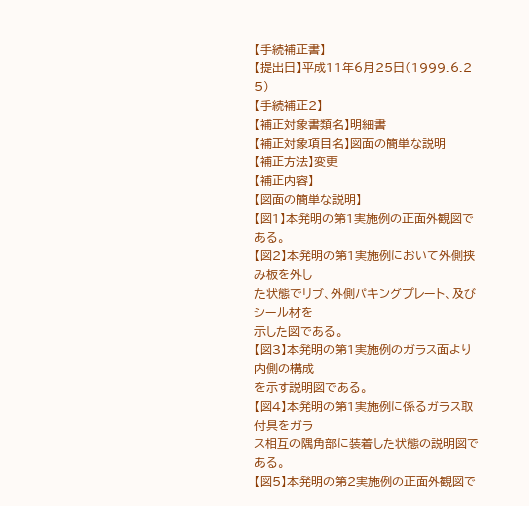【手続補正書】
【提出日】平成11年6月25日(1999.6.2
5)
【手続補正2】
【補正対象書類名】明細書
【補正対象項目名】図面の簡単な説明
【補正方法】変更
【補正内容】
【図面の簡単な説明】
【図1】本発明の第1実施例の正面外観図である。
【図2】本発明の第1実施例において外側挟み板を外し
た状態でリブ、外側パキングプレート、及びシール材を
示した図である。
【図3】本発明の第1実施例のガラス面より内側の構成
を示す説明図である。
【図4】本発明の第1実施例に係るガラス取付具をガラ
ス相互の隅角部に装着した状態の説明図である。
【図5】本発明の第2実施例の正面外観図で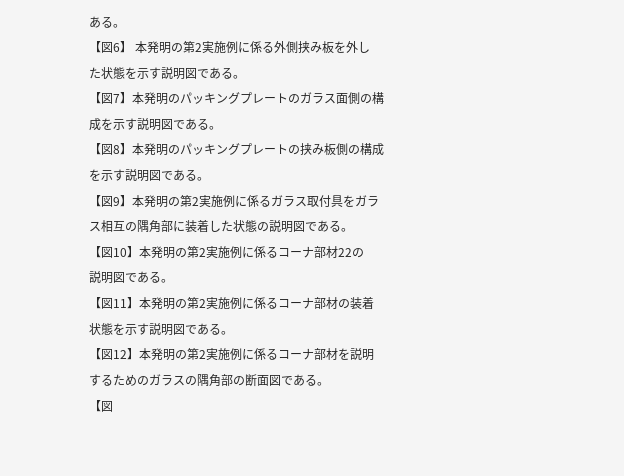ある。
【図6】 本発明の第2実施例に係る外側挟み板を外し
た状態を示す説明図である。
【図7】本発明のパッキングプレートのガラス面側の構
成を示す説明図である。
【図8】本発明のパッキングプレートの挟み板側の構成
を示す説明図である。
【図9】本発明の第2実施例に係るガラス取付具をガラ
ス相互の隅角部に装着した状態の説明図である。
【図10】本発明の第2実施例に係るコーナ部材22の
説明図である。
【図11】本発明の第2実施例に係るコーナ部材の装着
状態を示す説明図である。
【図12】本発明の第2実施例に係るコーナ部材を説明
するためのガラスの隅角部の断面図である。
【図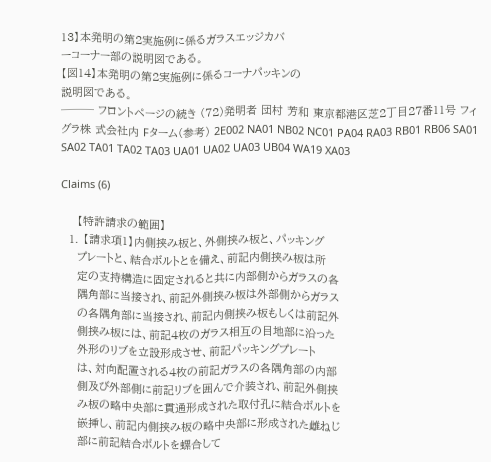13】本発明の第2実施例に係るガラスエッジカバ
ーコーナー部の説明図である。
【図14】本発明の第2実施例に係るコーナパッキンの
説明図である。
─── フロントページの続き (72)発明者 団村 芳和 東京都港区芝2丁目27番11号 フィグラ株 式会社内 Fターム(参考) 2E002 NA01 NB02 NC01 PA04 RA03 RB01 RB06 SA01 SA02 TA01 TA02 TA03 UA01 UA02 UA03 UB04 WA19 XA03

Claims (6)

    【特許請求の範囲】
  1. 【請求項1】内側挟み板と、外側挟み板と、パッキング
    プレートと、結合ボルトとを備え、前記内側挟み板は所
    定の支持構造に固定されると共に内部側からガラスの各
    隅角部に当接され、前記外側挟み板は外部側からガラス
    の各隅角部に当接され、前記内側挟み板もしくは前記外
    側挟み板には、前記4枚のガラス相互の目地部に沿った
    外形のリブを立設形成させ、前記パッキングプレート
    は、対向配置される4枚の前記ガラスの各隅角部の内部
    側及び外部側に前記リブを囲んで介装され、前記外側挟
    み板の略中央部に貫通形成された取付孔に結合ボルトを
    嵌挿し、前記内側挟み板の略中央部に形成された雌ねじ
    部に前記結合ボルトを螺合して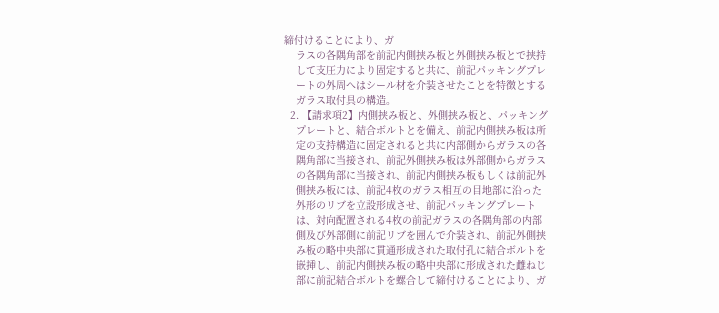締付けることにより、ガ
    ラスの各隅角部を前記内側挟み板と外側挟み板とで挟持
    して支圧力により固定すると共に、前記パッキングプレ
    ートの外周へはシール材を介装させたことを特徴とする
    ガラス取付具の構造。
  2. 【請求項2】内側挟み板と、外側挟み板と、パッキング
    プレートと、結合ボルトとを備え、前記内側挟み板は所
    定の支持構造に固定されると共に内部側からガラスの各
    隅角部に当接され、前記外側挟み板は外部側からガラス
    の各隅角部に当接され、前記内側挟み板もしくは前記外
    側挟み板には、前記4枚のガラス相互の目地部に沿った
    外形のリブを立設形成させ、前記パッキングプレート
    は、対向配置される4枚の前記ガラスの各隅角部の内部
    側及び外部側に前記リブを囲んで介装され、前記外側挟
    み板の略中央部に貫通形成された取付孔に結合ボルトを
    嵌挿し、前記内側挟み板の略中央部に形成された雌ねじ
    部に前記結合ボルトを螺合して締付けることにより、ガ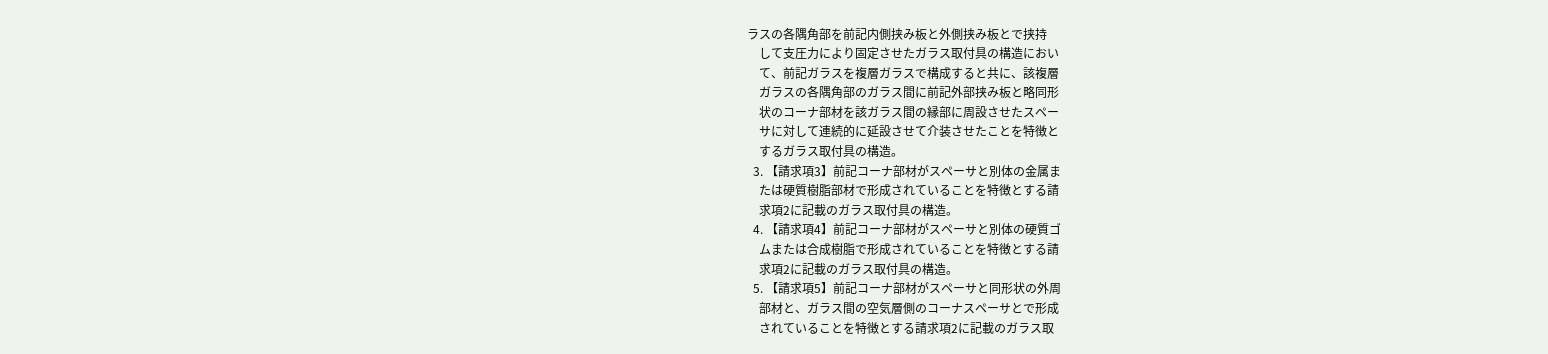ラスの各隅角部を前記内側挟み板と外側挟み板とで挟持
    して支圧力により固定させたガラス取付具の構造におい
    て、前記ガラスを複層ガラスで構成すると共に、該複層
    ガラスの各隅角部のガラス間に前記外部挟み板と略同形
    状のコーナ部材を該ガラス間の縁部に周設させたスペー
    サに対して連続的に延設させて介装させたことを特徴と
    するガラス取付具の構造。
  3. 【請求項3】前記コーナ部材がスペーサと別体の金属ま
    たは硬質樹脂部材で形成されていることを特徴とする請
    求項2に記載のガラス取付具の構造。
  4. 【請求項4】前記コーナ部材がスペーサと別体の硬質ゴ
    ムまたは合成樹脂で形成されていることを特徴とする請
    求項2に記載のガラス取付具の構造。
  5. 【請求項5】前記コーナ部材がスペーサと同形状の外周
    部材と、ガラス間の空気層側のコーナスペーサとで形成
    されていることを特徴とする請求項2に記載のガラス取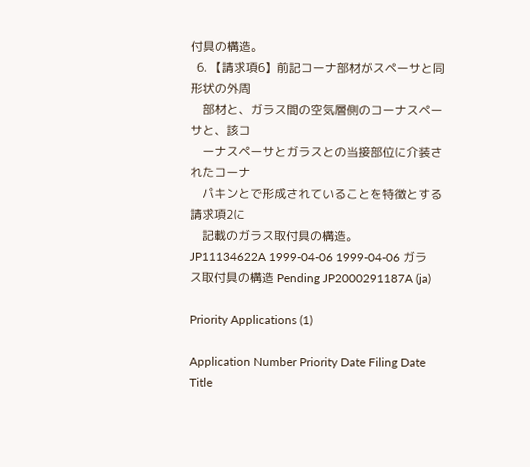付具の構造。
  6. 【請求項6】前記コーナ部材がスペーサと同形状の外周
    部材と、ガラス間の空気層側のコーナスペーサと、該コ
    ーナスペーサとガラスとの当接部位に介装されたコーナ
    パキンとで形成されていることを特徴とする請求項2に
    記載のガラス取付具の構造。
JP11134622A 1999-04-06 1999-04-06 ガラス取付具の構造 Pending JP2000291187A (ja)

Priority Applications (1)

Application Number Priority Date Filing Date Title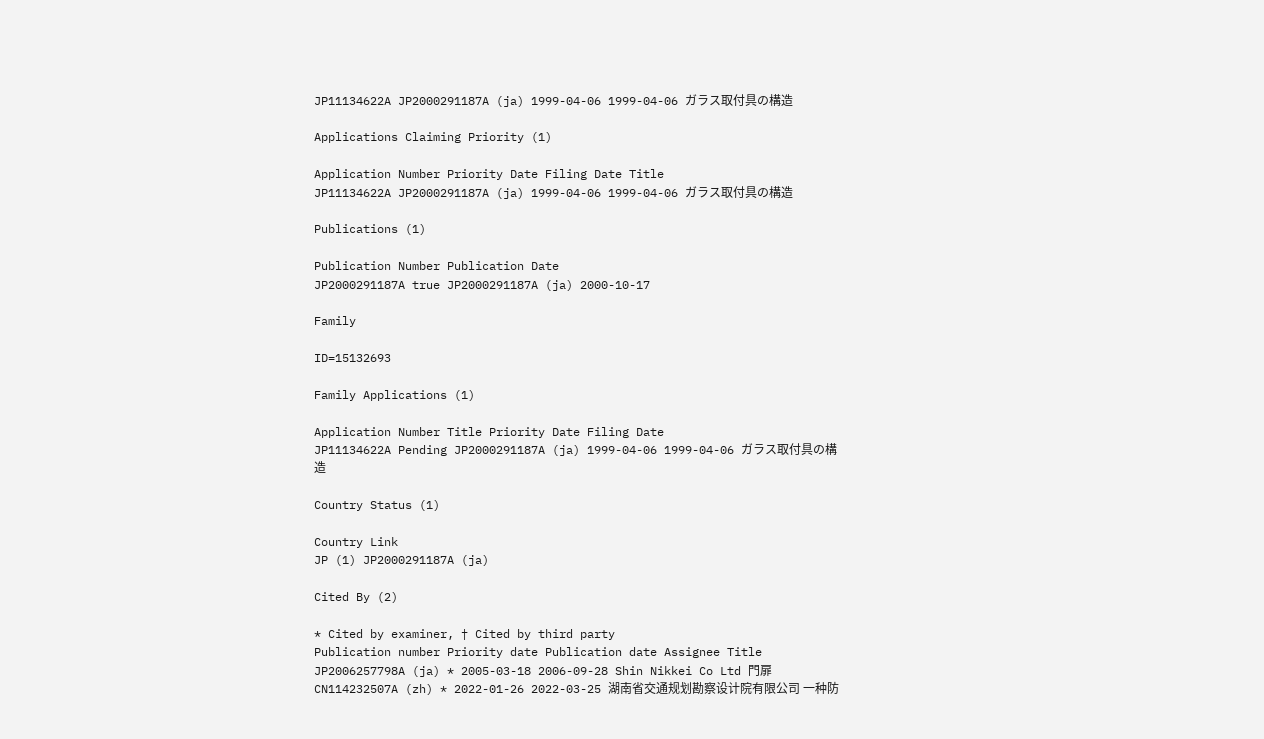JP11134622A JP2000291187A (ja) 1999-04-06 1999-04-06 ガラス取付具の構造

Applications Claiming Priority (1)

Application Number Priority Date Filing Date Title
JP11134622A JP2000291187A (ja) 1999-04-06 1999-04-06 ガラス取付具の構造

Publications (1)

Publication Number Publication Date
JP2000291187A true JP2000291187A (ja) 2000-10-17

Family

ID=15132693

Family Applications (1)

Application Number Title Priority Date Filing Date
JP11134622A Pending JP2000291187A (ja) 1999-04-06 1999-04-06 ガラス取付具の構造

Country Status (1)

Country Link
JP (1) JP2000291187A (ja)

Cited By (2)

* Cited by examiner, † Cited by third party
Publication number Priority date Publication date Assignee Title
JP2006257798A (ja) * 2005-03-18 2006-09-28 Shin Nikkei Co Ltd 門扉
CN114232507A (zh) * 2022-01-26 2022-03-25 湖南省交通规划勘察设计院有限公司 一种防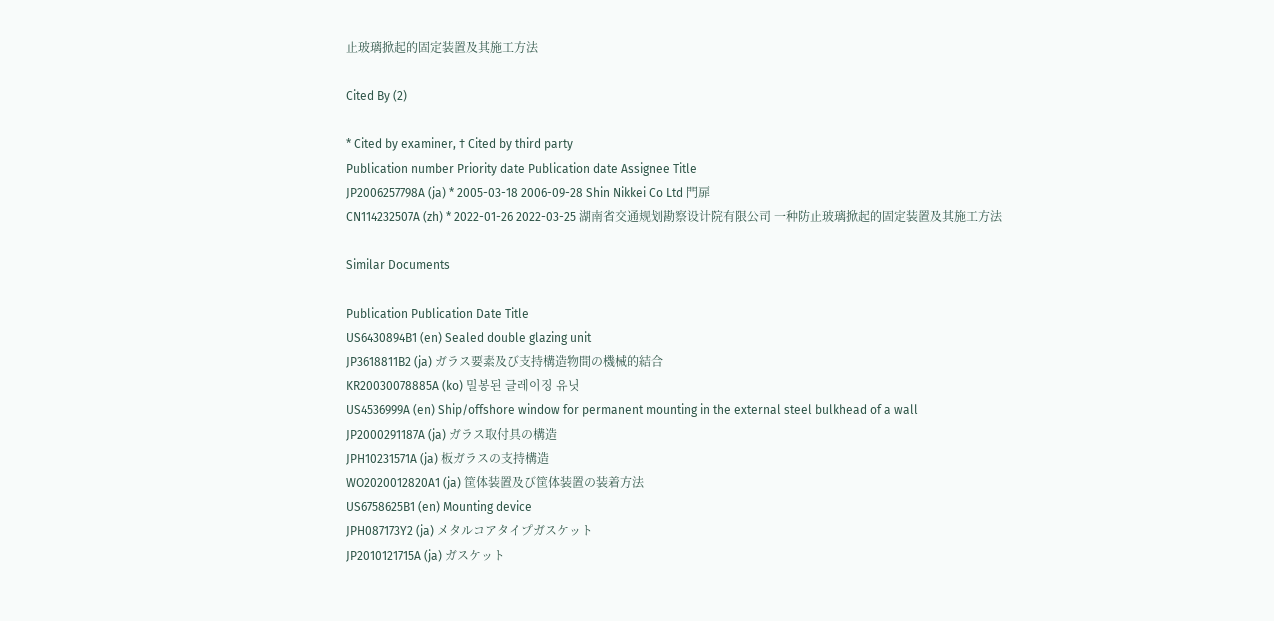止玻璃掀起的固定装置及其施工方法

Cited By (2)

* Cited by examiner, † Cited by third party
Publication number Priority date Publication date Assignee Title
JP2006257798A (ja) * 2005-03-18 2006-09-28 Shin Nikkei Co Ltd 門扉
CN114232507A (zh) * 2022-01-26 2022-03-25 湖南省交通规划勘察设计院有限公司 一种防止玻璃掀起的固定装置及其施工方法

Similar Documents

Publication Publication Date Title
US6430894B1 (en) Sealed double glazing unit
JP3618811B2 (ja) ガラス要素及び支持構造物間の機械的結合
KR20030078885A (ko) 밀봉된 글레이징 유닛
US4536999A (en) Ship/offshore window for permanent mounting in the external steel bulkhead of a wall
JP2000291187A (ja) ガラス取付具の構造
JPH10231571A (ja) 板ガラスの支持構造
WO2020012820A1 (ja) 筐体装置及び筐体装置の装着方法
US6758625B1 (en) Mounting device
JPH087173Y2 (ja) メタルコアタイプガスケット
JP2010121715A (ja) ガスケット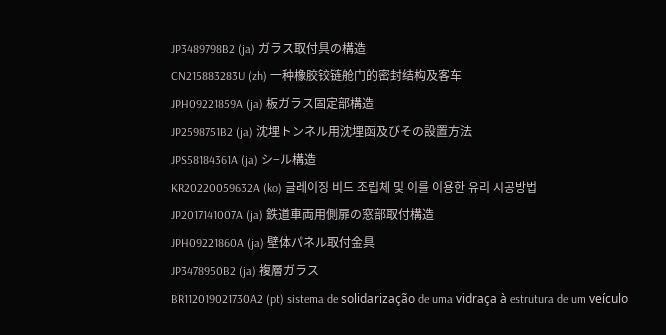JP3489798B2 (ja) ガラス取付具の構造
CN215883283U (zh) 一种橡胶铰链舱门的密封结构及客车
JPH09221859A (ja) 板ガラス固定部構造
JP2598751B2 (ja) 沈埋トンネル用沈埋函及びその設置方法
JPS58184361A (ja) シ−ル構造
KR20220059632A (ko) 글레이징 비드 조립체 및 이를 이용한 유리 시공방법
JP2017141007A (ja) 鉄道車両用側扉の窓部取付構造
JPH09221860A (ja) 壁体パネル取付金具
JP3478950B2 (ja) 複層ガラス
BR112019021730A2 (pt) sistema de solidarização de uma vidraça à estrutura de um veículo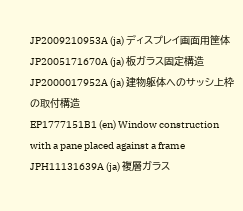JP2009210953A (ja) ディスプレイ画面用筐体
JP2005171670A (ja) 板ガラス固定構造
JP2000017952A (ja) 建物躯体へのサッシ上枠の取付構造
EP1777151B1 (en) Window construction with a pane placed against a frame
JPH11131639A (ja) 複層ガラス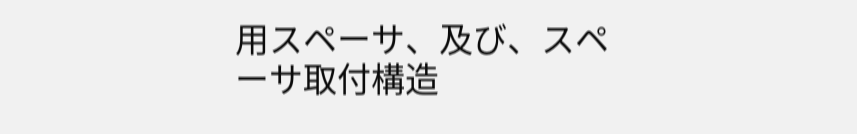用スペーサ、及び、スペーサ取付構造